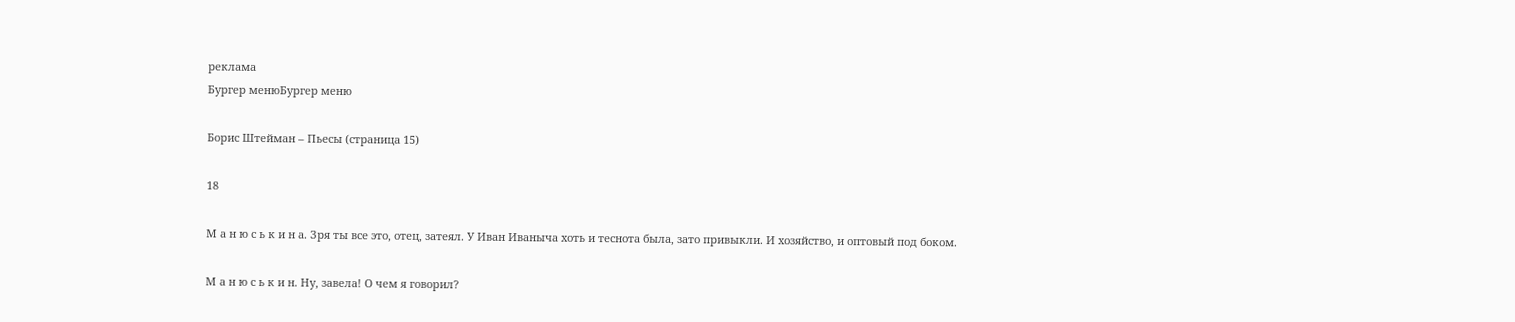реклама
Бургер менюБургер меню

Борис Штейман – Пьесы (страница 15)

18

М а н ю с ь к и н а. Зря ты все это, отец, затеял. У Иван Иваныча хоть и теснота была, зато привыкли. И хозяйство, и оптовый под боком.

М а н ю с ь к и н. Ну, завела! О чем я говорил?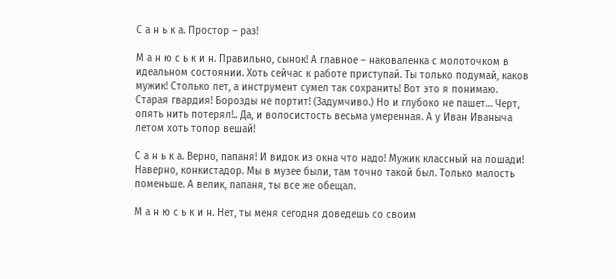С а н ь к а. Простор – раз!

М а н ю с ь к и н. Правильно, сынок! А главное – наковаленка с молоточком в идеальном состоянии. Хоть сейчас к работе приступай. Ты только подумай, каков мужик! Столько лет, а инструмент сумел так сохранить! Вот это я понимаю. Старая гвардия! Борозды не портит! (Задумчиво.) Но и глубоко не пашет… Черт, опять нить потерял!.. Да, и волосистость весьма умеренная. А у Иван Иваныча летом хоть топор вешай!

С а н ь к а. Верно, папаня! И видок из окна что надо! Мужик классный на лошади! Наверно, конкистадор. Мы в музее были, там точно такой был. Только малость поменьше. А велик, папаня, ты все же обещал.

М а н ю с ь к и н. Нет, ты меня сегодня доведешь со своим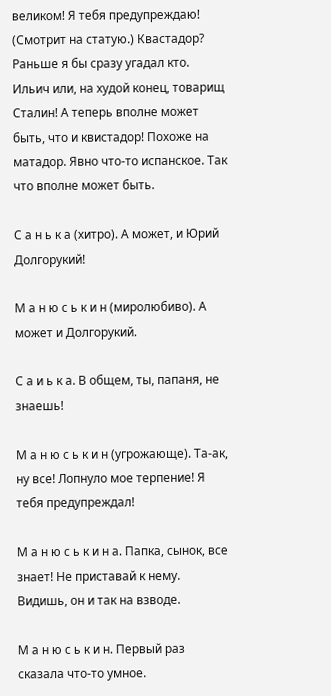великом! Я тебя предупреждаю! (Смотрит на статую.) Квастадор? Раньше я бы сразу угадал кто. Ильич или, на худой конец, товарищ Сталин! А теперь вполне может быть, что и квистадор! Похоже на матадор. Явно что-то испанское. Так что вполне может быть.

С а н ь к а (хитро). А может, и Юрий Долгорукий!

М а н ю с ь к и н (миролюбиво). А может и Долгорукий.

С а и ь к а. В общем, ты, папаня, не знаешь!

М а н ю с ь к и н (угрожающе). Та-ак, ну все! Лопнуло мое терпение! Я тебя предупреждал!

М а н ю с ь к и н а. Папка, сынок, все знает! Не приставай к нему. Видишь, он и так на взводе.

М а н ю с ь к и н. Первый paз сказала что-то умное.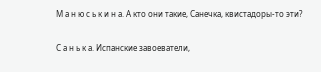М а н ю с ь к и н а. А кто они такие, Санечка, квистадоры-то эти?

С а н ь к а. Испанские завоеватели,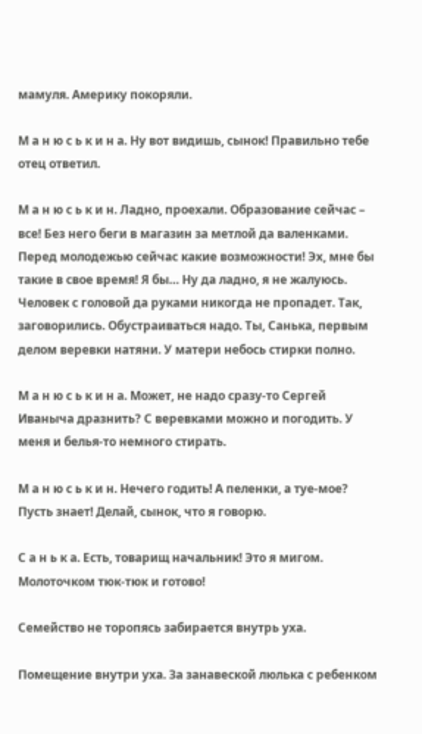мамуля. Америку покоряли.

М а н ю с ь к и н а. Ну вот видишь, сынок! Правильно тебе отец ответил.

М а н ю с ь к и н. Ладно, проехали. Образование сейчас – все! Без него беги в магазин за метлой да валенками. Перед молодежью сейчас какие возможности! Эх, мне бы такие в свое время! Я бы… Ну да ладно, я не жалуюсь. Человек с головой да руками никогда не пропадет. Так, заговорились. Обустраиваться надо. Ты, Санька, первым делом веревки натяни. У матери небось стирки полно.

М а н ю с ь к и н а. Может, не надо сразу-то Сергей Иваныча дразнить? С веревками можно и погодить. У меня и белья-то немного стирать.

М а н ю с ь к и н. Нечего годить! А пеленки, а туе-мое? Пусть знает! Делай, сынок, что я говорю.

С а н ь к а. Есть, товарищ начальник! Это я мигом. Молоточком тюк-тюк и готово!

Семейство не торопясь забирается внутрь уха.

Помещение внутри уха. За занавеской люлька с ребенком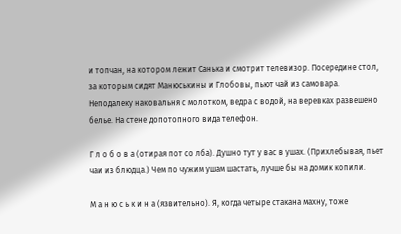и топчан, на котором лежит Санька и смотрит телевизор. Посередине стол, за которым сидят Манюськины и Глобовы, пьют чай из самовара. Неподалеку наковальня с молотком, ведра с водой, на веревках развешено белье. На стене допотопного вида телефон.

Г л о б о в а (отирая пот со лба). Душно тут у вас в ушах. (Прихлебывая, пьет чаи из блюдца.) Чем по чужим ушам шастать, лучше бы на домик копили.

М а н ю с ь к и н а (язвительно). Я, когда четыре стакана махну, тоже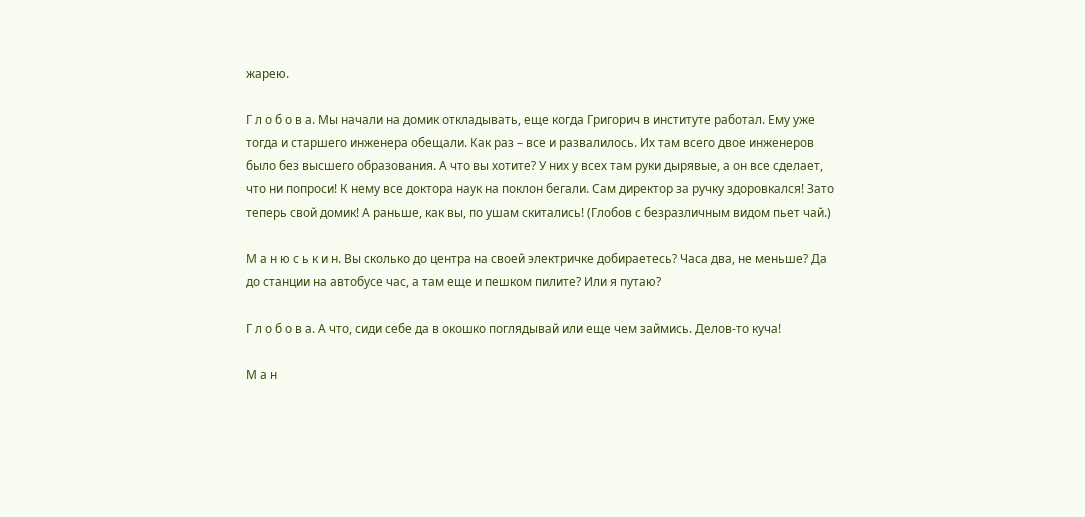жарею.

Г л о б о в а. Мы начали на домик откладывать, еще когда Григорич в институте работал. Ему уже тогда и старшего инженера обещали. Как раз – все и развалилось. Их там всего двое инженеров было без высшего образования. А что вы хотите? У них у всех там руки дырявые, а он все сделает, что ни попроси! К нему все доктора наук на поклон бегали. Сам директор за ручку здоровкался! Зато теперь свой домик! А раньше, как вы, по ушам скитались! (Глобов с безразличным видом пьет чай.)

М а н ю с ь к и н. Вы сколько до центра на своей электричке добираетесь? Часа два, не меньше? Да до станции на автобусе час, а там еще и пешком пилите? Или я путаю?

Г л о б о в а. А что, сиди себе да в окошко поглядывай или еще чем займись. Делов-то куча!

М а н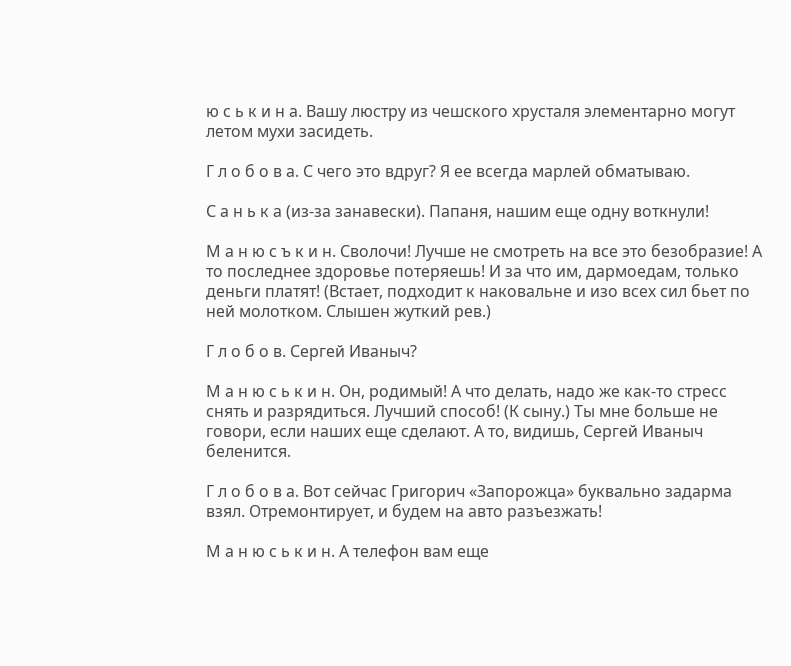ю с ь к и н а. Вашу люстру из чешского хрусталя элементарно могут летом мухи засидеть.

Г л о б о в а. С чего это вдруг? Я ее всегда марлей обматываю.

С а н ь к а (из-за занавески). Папаня, нашим еще одну воткнули!

М а н ю с ъ к и н. Сволочи! Лучше не смотреть на все это безобразие! А то последнее здоровье потеряешь! И за что им, дармоедам, только деньги платят! (Встает, подходит к наковальне и изо всех сил бьет по ней молотком. Слышен жуткий рев.)

Г л о б о в. Сергей Иваныч?

М а н ю с ь к и н. Он, родимый! А что делать, надо же как-то стресс снять и разрядиться. Лучший способ! (К сыну.) Ты мне больше не говори, если наших еще сделают. А то, видишь, Сергей Иваныч беленится.

Г л о б о в а. Вот сейчас Григорич «Запорожца» буквально задарма взял. Отремонтирует, и будем на авто разъезжать!

М а н ю с ь к и н. А телефон вам еще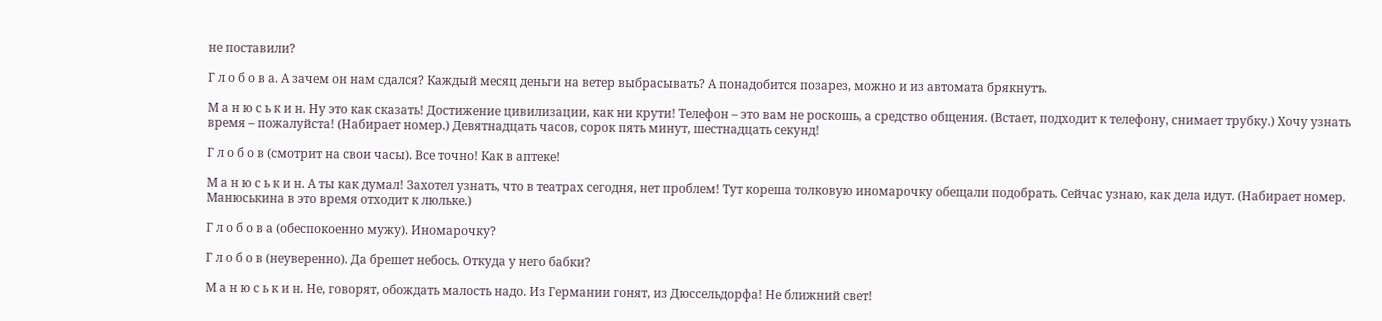не поставили?

Г л о б о в а. А зачем он нам сдался? Каждый месяц деньги на ветер выбрасывать? А понадобится позарез, можно и из автомата брякнутъ.

М а н ю с ь к и н. Ну это как сказать! Достижение цивилизации, как ни крути! Телефон – это вам не роскошь, а средство общения. (Встает, подходит к телефону, снимает трубку.) Хочу узнать время – пожалуйста! (Набирает номер.) Девятнадцать часов, сорок пять минут, шестнадцать секунд!

Г л о б о в (смотрит на свои часы). Все точно! Как в аптеке!

М а н ю с ь к и н. А ты как думал! Захотел узнать, что в театрах сегодня, нет проблем! Тут кореша толковую иномарочку обещали подобрать. Сейчас узнаю, как дела идут. (Набирает номер. Манюськина в это время отходит к люльке.)

Г л о б о в а (обеспокоенно мужу). Иномарочку?

Г л о б о в (неуверенно). Да брешет небось. Откуда у него бабки?

М а н ю с ь к и н. Не, говорят, обождать малость надо. Из Германии гонят, из Дюссельдорфа! Не ближний свет!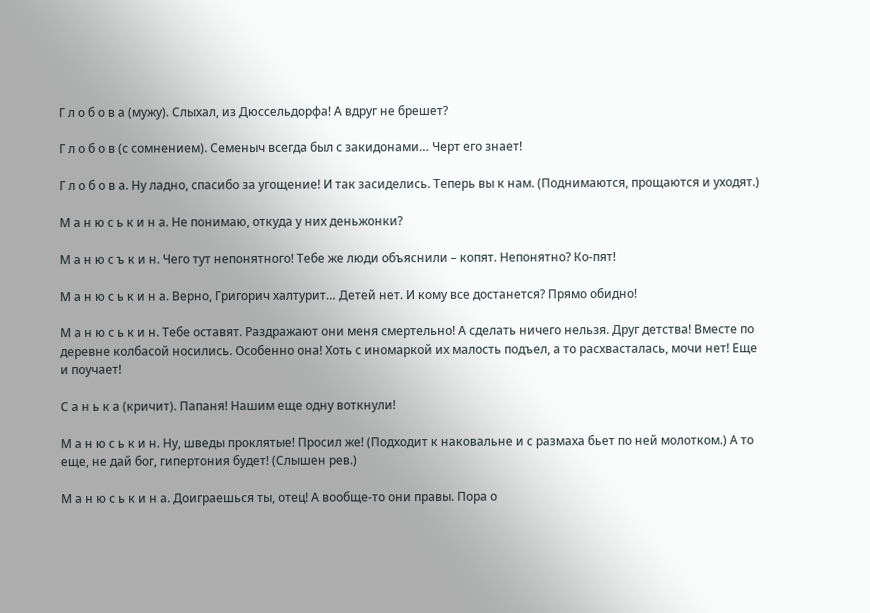Г л о б о в а (мужу). Слыхал, из Дюссельдорфа! А вдруг не брешет?

Г л о б о в (с сомнением). Семеныч всегда был с закидонами… Черт его знает!

Г л о б о в а. Ну ладно, спасибо за угощение! И так засиделись. Теперь вы к нам. (Поднимаются, прощаются и уходят.)

М а н ю с ь к и н а. Не понимаю, откуда у них деньжонки?

М а н ю с ъ к и н. Чего тут непонятного! Тебе же люди объяснили – копят. Непонятно? Ко-пят!

М а н ю с ь к и н а. Верно, Григорич халтурит… Детей нет. И кому все достанется? Прямо обидно!

М а н ю с ь к и н. Тебе оставят. Раздражают они меня смертельно! А сделать ничего нельзя. Друг детства! Вместе по деревне колбасой носились. Особенно она! Хоть с иномаркой их малость подъел, а то расхвасталась, мочи нет! Еще и поучает!

С а н ь к а (кричит). Папаня! Нашим еще одну воткнули!

М а н ю с ь к и н. Ну, шведы проклятые! Просил же! (Подходит к наковальне и с размаха бьет по ней молотком.) А то еще, не дай бог, гипертония будет! (Слышен рев.)

М а н ю с ь к и н а. Доиграешься ты, отец! А вообще-то они правы. Пора о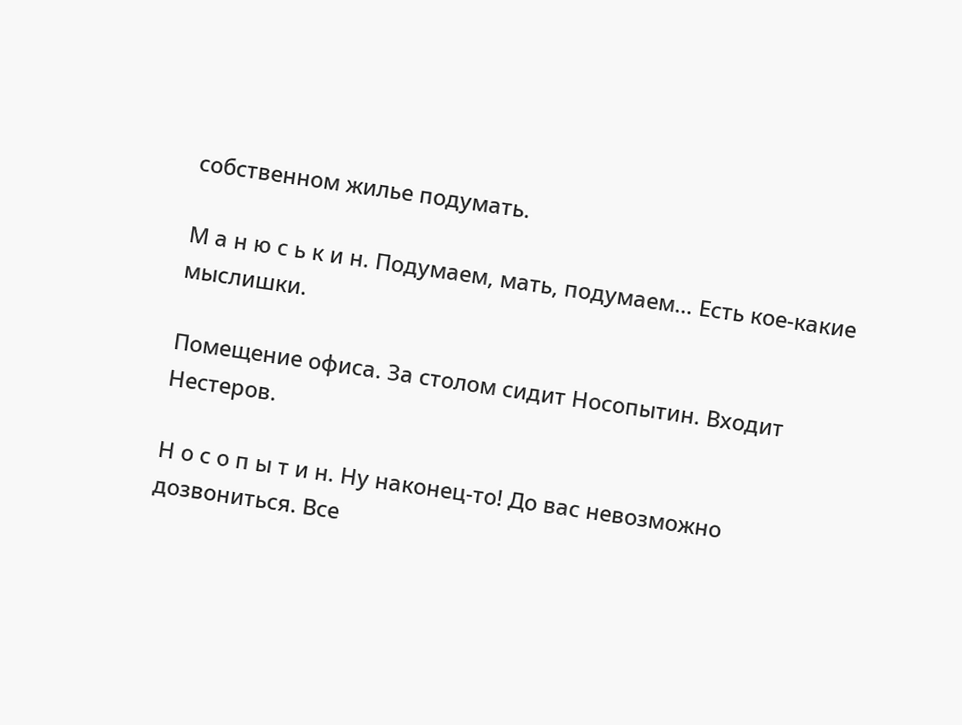собственном жилье подумать.

М а н ю с ь к и н. Подумаем, мать, подумаем… Есть кое-какие мыслишки.

Помещение офиса. За столом сидит Носопытин. Входит Нестеров.

Н о с о п ы т и н. Ну наконец-то! До вас невозможно дозвониться. Все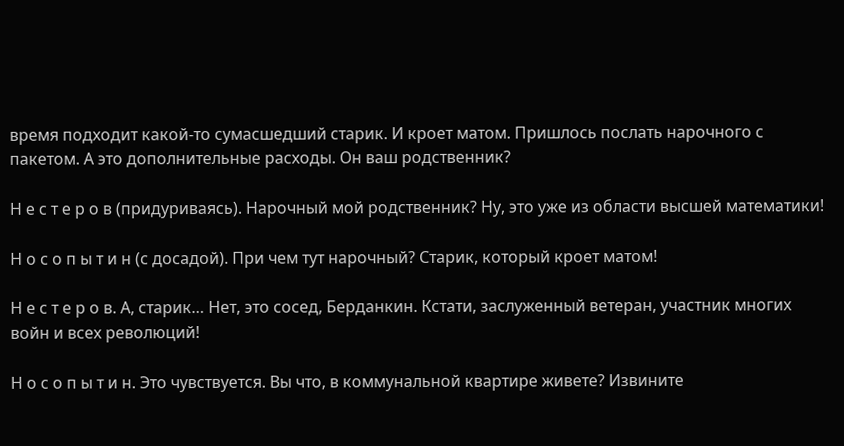время подходит какой-то сумасшедший старик. И кроет матом. Пришлось послать нарочного с пакетом. А это дополнительные расходы. Он ваш родственник?

Н е с т е р о в (придуриваясь). Нарочный мой родственник? Ну, это уже из области высшей математики!

Н о с о п ы т и н (с досадой). При чем тут нарочный? Старик, который кроет матом!

Н е с т е р о в. А, старик… Нет, это сосед, Берданкин. Кстати, заслуженный ветеран, участник многих войн и всех революций!

Н о с о п ы т и н. Это чувствуется. Вы что, в коммунальной квартире живете? Извините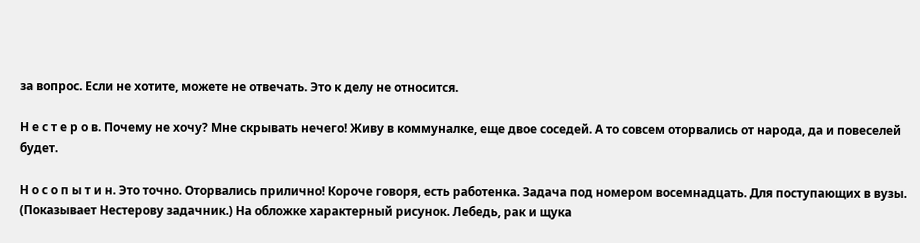за вопрос. Если не хотите, можете не отвечать. Это к делу не относится.

Н е с т е р о в. Почему не хочу? Мне скрывать нечего! Живу в коммуналке, еще двое соседей. А то совсем оторвались от народа, да и повеселей будет.

Н о с о п ы т и н. Это точно. Оторвались прилично! Короче говоря, есть работенка. Задача под номером восемнадцать. Для поступающих в вузы. (Показывает Нестерову задачник.) На обложке характерный рисунок. Лебедь, рак и щука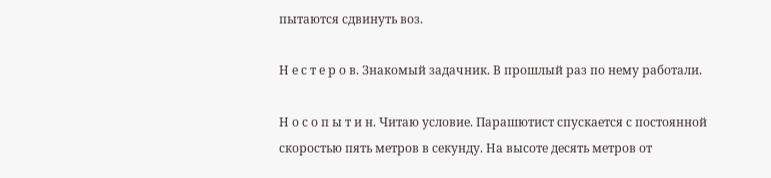пытаются сдвинуть воз.

Н е с т е р о в. Знакомый задачник. В прошлый раз по нему работали.

Н о с о п ы т и н. Читаю условие. Парашютист спускается с постоянной скоростью пять метров в секунду. На высоте десять метров от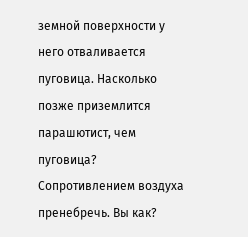земной поверхности у него отваливается пуговица. Насколько позже приземлится парашютист, чем пуговица? Сопротивлением воздуха пренебречь. Вы как?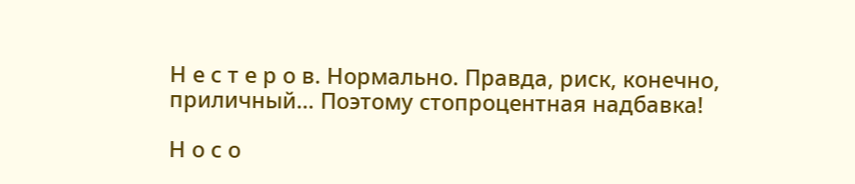Н е с т е р о в. Нормально. Правда, риск, конечно, приличный… Поэтому стопроцентная надбавка!

Н о с о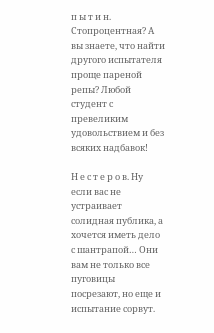п ы т и н. Стопроцентная? А вы знаете, что найти другого испытателя проще пареной репы? Любой студент с превеликим удовольствием и без всяких надбавок!

Н е с т е р о в. Ну если вас не устраивает солидная публика, а хочется иметь дело с шантрапой… Они вам не только все пуговицы посрезают, но еще и испытание сорвут.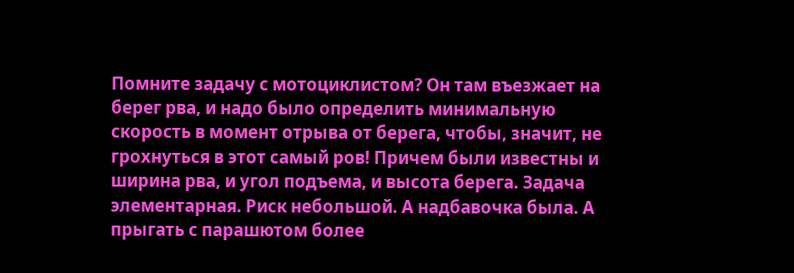Помните задачу с мотоциклистом? Он там въезжает на берег рва, и надо было определить минимальную скорость в момент отрыва от берега, чтобы, значит, не грохнуться в этот самый ров! Причем были известны и ширина рва, и угол подъема, и высота берега. Задача элементарная. Риск небольшой. А надбавочка была. А прыгать с парашютом более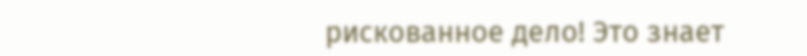рискованное дело! Это знает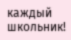каждый школьник!